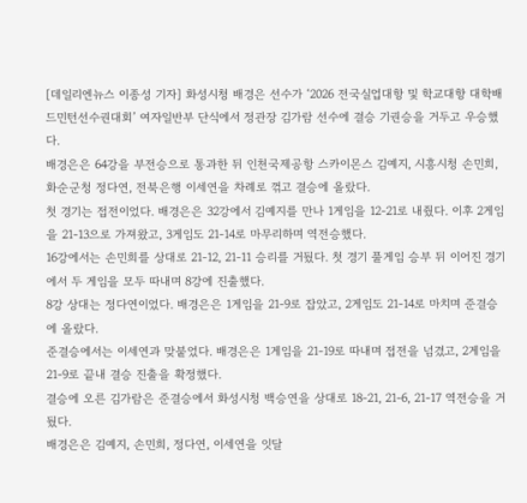[데일리엔뉴스 이종성 기자] 화성시청 배경은 선수가 ‘2026 전국실업대항 및 학교대항 대학배드민턴선수권대회’ 여자일반부 단식에서 정관장 김가람 선수에 결승 기권승을 거두고 우승했다.
배경은은 64강을 부전승으로 통과한 뒤 인천국제공항 스카이몬스 김예지, 시흥시청 손민희, 화순군청 정다연, 전북은행 이세연을 차례로 꺾고 결승에 올랐다.
첫 경기는 접전이었다. 배경은은 32강에서 김예지를 만나 1게임을 12-21로 내줬다. 이후 2게임을 21-13으로 가져왔고, 3게임도 21-14로 마무리하며 역전승했다.
16강에서는 손민희를 상대로 21-12, 21-11 승리를 거뒀다. 첫 경기 풀게임 승부 뒤 이어진 경기에서 두 게임을 모두 따내며 8강에 진출했다.
8강 상대는 정다연이었다. 배경은은 1게임을 21-9로 잡았고, 2게임도 21-14로 마치며 준결승에 올랐다.
준결승에서는 이세연과 맞붙었다. 배경은은 1게임을 21-19로 따내며 접전을 넘겼고, 2게임을 21-9로 끝내 결승 진출을 확정했다.
결승에 오른 김가람은 준결승에서 화성시청 백승연을 상대로 18-21, 21-6, 21-17 역전승을 거뒀다.
배경은은 김예지, 손민희, 정다연, 이세연을 잇달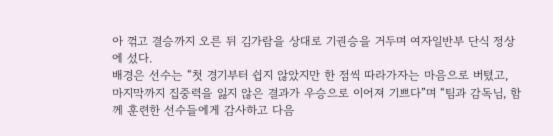아 꺾고 결승까지 오른 뒤 김가람을 상대로 기권승을 거두며 여자일반부 단식 정상에 섰다.
배경은 선수는 “첫 경기부터 쉽지 않았지만 한 점씩 따라가자는 마음으로 버텼고, 마지막까지 집중력을 잃지 않은 결과가 우승으로 이어져 기쁘다”며 “팀과 감독님, 함께 훈련한 선수들에게 감사하고 다음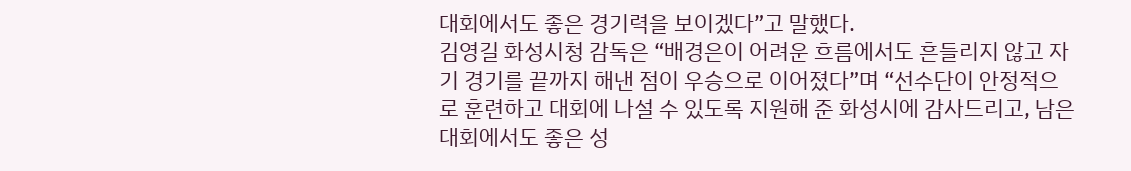대회에서도 좋은 경기력을 보이겠다”고 말했다.
김영길 화성시청 감독은 “배경은이 어려운 흐름에서도 흔들리지 않고 자기 경기를 끝까지 해낸 점이 우승으로 이어졌다”며 “선수단이 안정적으로 훈련하고 대회에 나설 수 있도록 지원해 준 화성시에 감사드리고, 남은 대회에서도 좋은 성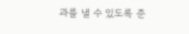과를 낼 수 있도록 준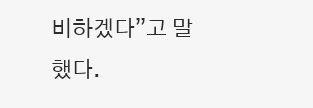비하겠다”고 말했다.